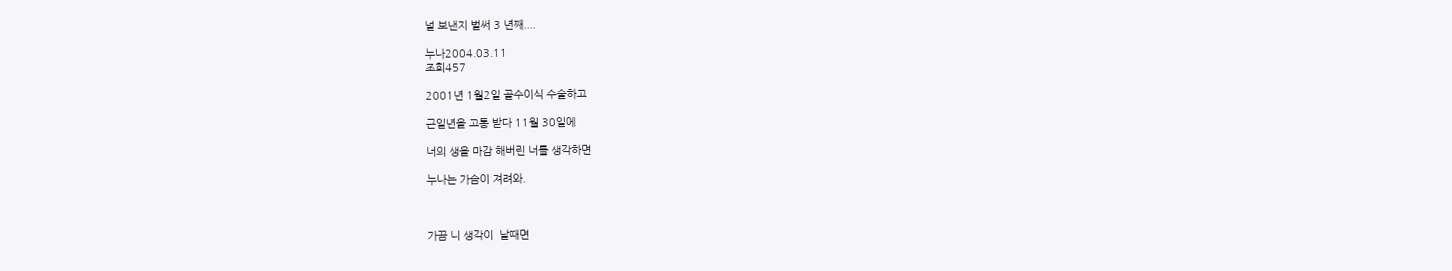널 보낸지 벌써 3 년째....

누나2004.03.11
조회457

2001년 1월2일 골수이식 수술하고

근일년을 고통 받다 11월 30일에

너의 생을 마감 해버린 너를 생각하면

누나는 가슴이 져려와.



가끔 니 생각이  날때면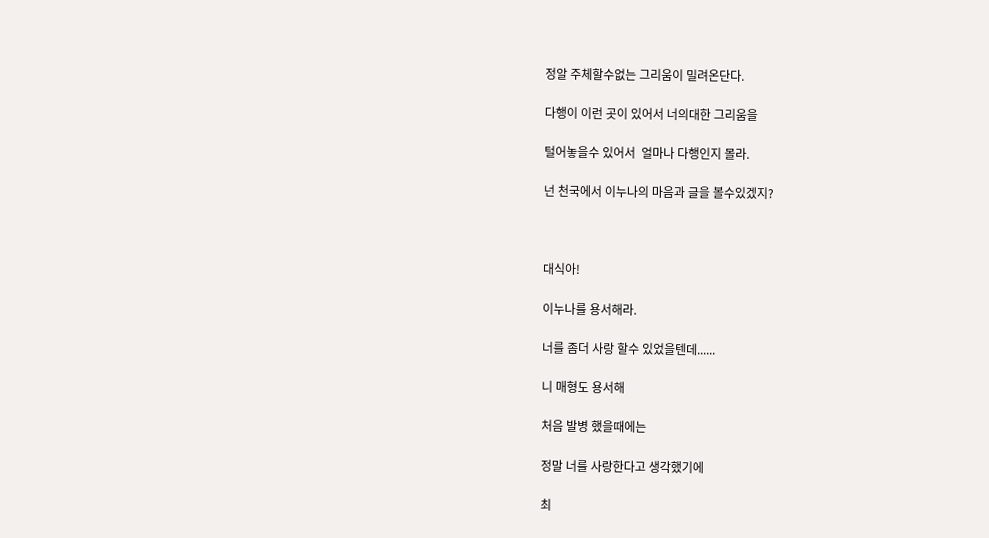정알 주체할수없는 그리움이 밀려온단다.

다행이 이런 곳이 있어서 너의대한 그리움을

털어놓을수 있어서  얼마나 다행인지 몰라.

넌 천국에서 이누나의 마음과 글을 볼수있겠지?



대식아!

이누나를 용서해라.

너를 좀더 사랑 할수 있었을텐데......

니 매형도 용서해

처음 발병 했을때에는

정말 너를 사랑한다고 생각했기에

최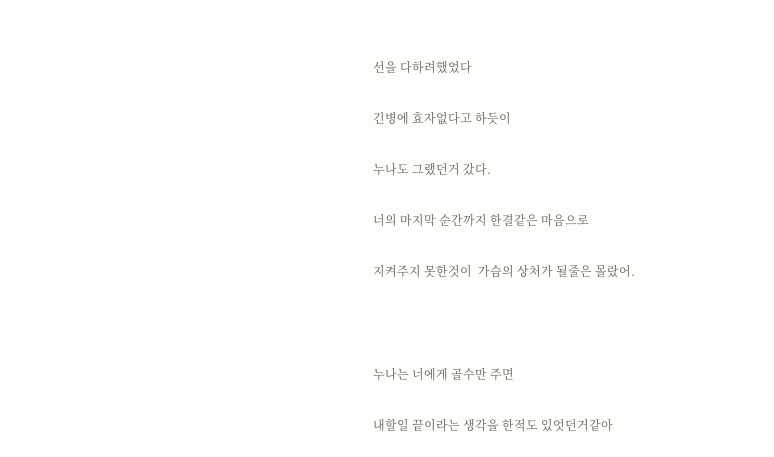선을 다하려했었다

긴병에 효자없다고 하듯이

누나도 그랬던거 갔다.

너의 마지막 순간까지 한결같은 마음으로

지켜주지 못한것이  가슴의 상처가 될줄은 몰랐어.



누나는 너에게 골수만 주면

내할일 끝이라는 생각을 한적도 있엇던거같아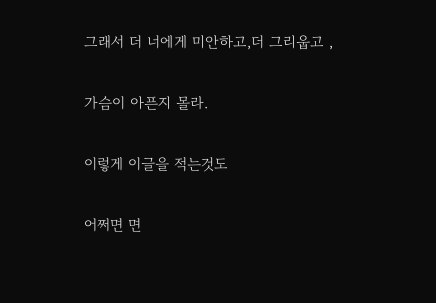그래서 더 너에게 미안하고,더 그리웁고 ,

가슴이 아픈지 몰라.

이렇게 이글을 적는것도

어쩌면 면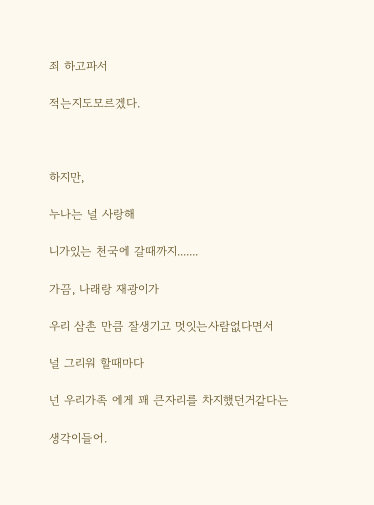죄 하고파서

적는지도모르겠다.



하지만,

누나는 널 사랑해

니가있는 천국에 갈때까지.......

가끔, 나래랑 재광이가

우리 삼촌 만큼 잘생기고 멋잇는사람없다면서

널 그리워 할때마다

넌 우리가족 에게 꽤 큰자리를 차지했던거같다는

생각이들어.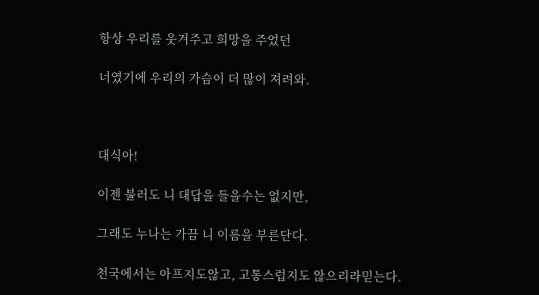항상 우리를 웃겨주고 희망을 주었던

너였기에 우리의 가슴이 더 많이 져려와.



대식아!

이젠 불러도 니 대답을 들을수는 없지만,

그래도 누나는 가끔 니 이름을 부른단다.

천국에서는 아프지도않고, 고통스럽지도 않으리라믿는다.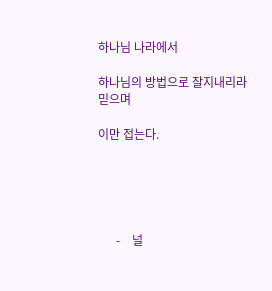하나님 나라에서

하나님의 방법으로 잘지내리라 믿으며

이만 접는다.





      -    널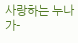사랑하는 누나가-